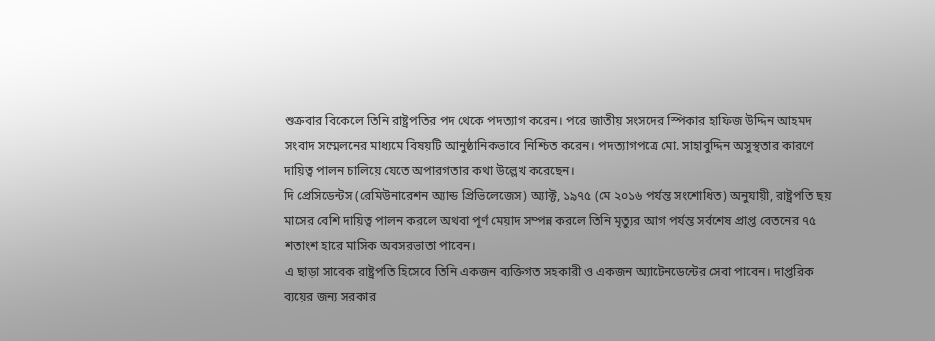শুক্রবার বিকেলে তিনি রাষ্ট্রপতির পদ থেকে পদত্যাগ করেন। পরে জাতীয় সংসদের স্পিকার হাফিজ উদ্দিন আহমদ সংবাদ সম্মেলনের মাধ্যমে বিষয়টি আনুষ্ঠানিকভাবে নিশ্চিত করেন। পদত্যাগপত্রে মো. সাহাবুদ্দিন অসুস্থতার কারণে দায়িত্ব পালন চালিয়ে যেতে অপারগতার কথা উল্লেখ করেছেন।
দি প্রেসিডেন্টস (রেমিউনারেশন অ্যান্ড প্রিভিলেজেস) অ্যাক্ট, ১৯৭৫ (মে ২০১৬ পর্যন্ত সংশোধিত) অনুযায়ী, রাষ্ট্রপতি ছয় মাসের বেশি দায়িত্ব পালন করলে অথবা পূর্ণ মেয়াদ সম্পন্ন করলে তিনি মৃত্যুর আগ পর্যন্ত সর্বশেষ প্রাপ্ত বেতনের ৭৫ শতাংশ হারে মাসিক অবসরভাতা পাবেন।
এ ছাড়া সাবেক রাষ্ট্রপতি হিসেবে তিনি একজন ব্যক্তিগত সহকারী ও একজন অ্যাটেনডেন্টের সেবা পাবেন। দাপ্তরিক ব্যয়ের জন্য সরকার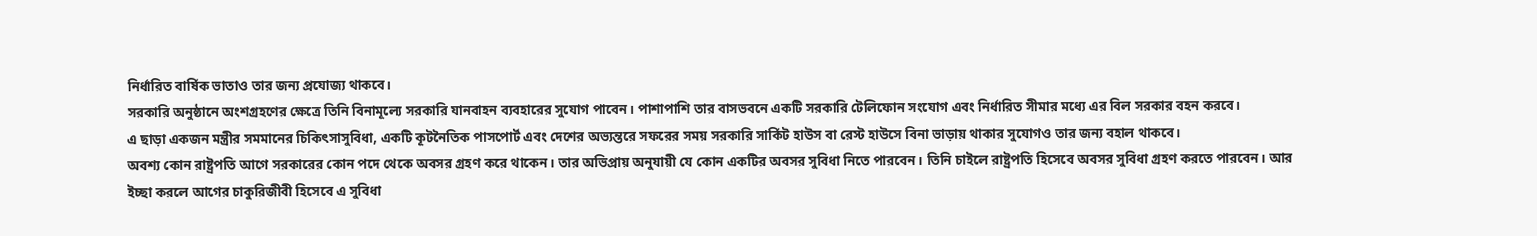নির্ধারিত বার্ষিক ভাতাও তার জন্য প্রযোজ্য থাকবে।
সরকারি অনুষ্ঠানে অংশগ্রহণের ক্ষেত্রে তিনি বিনামূল্যে সরকারি যানবাহন ব্যবহারের সুযোগ পাবেন। পাশাপাশি তার বাসভবনে একটি সরকারি টেলিফোন সংযোগ এবং নির্ধারিত সীমার মধ্যে এর বিল সরকার বহন করবে।
এ ছাড়া একজন মন্ত্রীর সমমানের চিকিৎসাসুবিধা, একটি কূটনৈতিক পাসপোর্ট এবং দেশের অভ্যন্তরে সফরের সময় সরকারি সার্কিট হাউস বা রেস্ট হাউসে বিনা ভাড়ায় থাকার সুযোগও তার জন্য বহাল থাকবে।
অবশ্য কোন রাষ্ট্রপতি আগে সরকারের কোন পদে থেকে অবসর গ্রহণ করে থাকেন। তার অভিপ্রায় অনুযায়ী যে কোন একটির অবসর সুবিধা নিতে পারবেন। তিনি চাইলে রাষ্ট্রপতি হিসেবে অবসর সুবিধা গ্রহণ করতে পারবেন। আর ইচ্ছা করলে আগের চাকুরিজীবী হিসেবে এ সুবিধা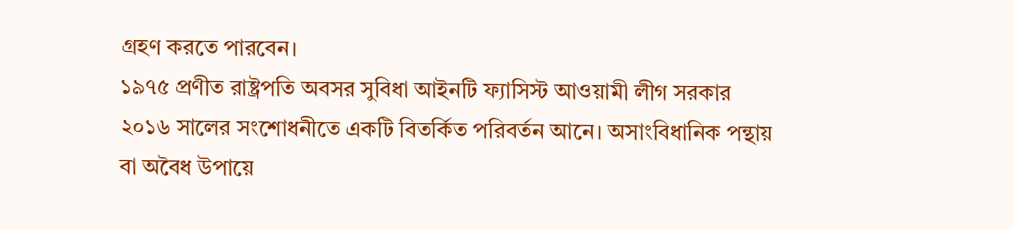গ্রহণ করতে পারবেন।
১৯৭৫ প্রণীত রাষ্ট্রপতি অবসর সুবিধা আইনটি ফ্যাসিস্ট আওয়ামী লীগ সরকার ২০১৬ সালের সংশোধনীতে একটি বিতর্কিত পরিবর্তন আনে। অসাংবিধানিক পন্থায় বা অবৈধ উপায়ে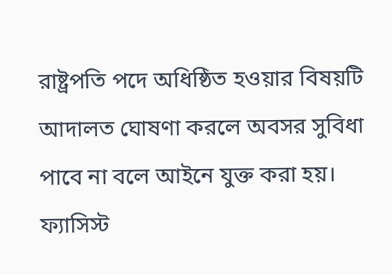রাষ্ট্রপতি পদে অধিষ্ঠিত হওয়ার বিষয়টি আদালত ঘোষণা করলে অবসর সুবিধা পাবে না বলে আইনে যুক্ত করা হয়। ফ্যাসিস্ট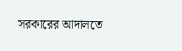সরকারের আদালতে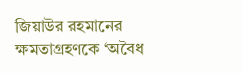জিয়াউর রহমানের ক্ষমতাগ্রহণকে ‘অবৈধ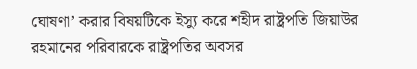ঘোষণা’ করার বিষয়টিকে ইস্যু করে শহীদ রাষ্ট্রপতি জিয়াউর রহমানের পরিবারকে রাষ্ট্রপতির অবসর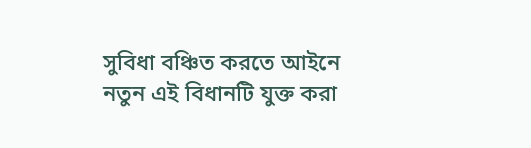সুবিধা বঞ্চিত করতে আইনে নতুন এই বিধানটি যুক্ত করা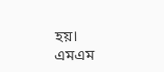হয়।
এমএম